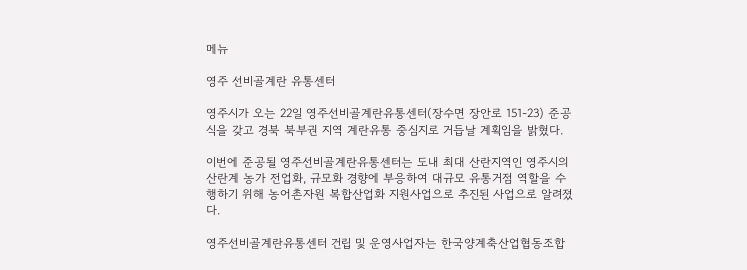메뉴

영주 선비골계란 유통센터

영주시가 오는 22일 영주선비골계란유통센터(장수면 장안로 151-23) 준공식을 갖고 경북 북부권 지역 계란유통 중심지로 거듭날 계획임을 밝혔다.

이번에 준공될 영주선비골계란유통센터는 도내 최대 산란지역인 영주시의 산란계 농가 전업화, 규모화 경향에 부응하여 대규모 유통거점 역할을 수행하기 위해 농어촌자원 복합산업화 지원사업으로 추진된 사업으로 알려졌다.

영주선비골계란유통센터 건립 및 운영사업자는 한국양계축산업협동조합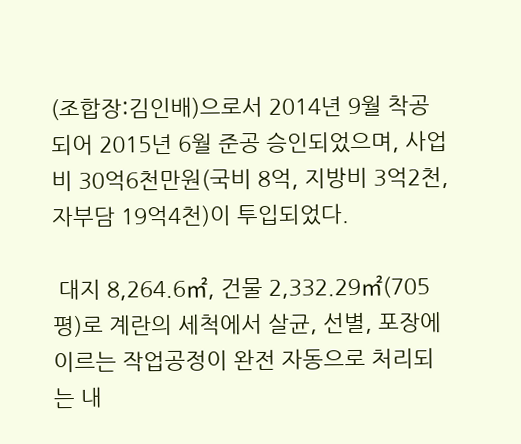(조합장:김인배)으로서 2014년 9월 착공되어 2015년 6월 준공 승인되었으며, 사업비 30억6천만원(국비 8억, 지방비 3억2천, 자부담 19억4천)이 투입되었다.

 대지 8,264.6㎡, 건물 2,332.29㎡(705평)로 계란의 세척에서 살균, 선별, 포장에 이르는 작업공정이 완전 자동으로 처리되는 내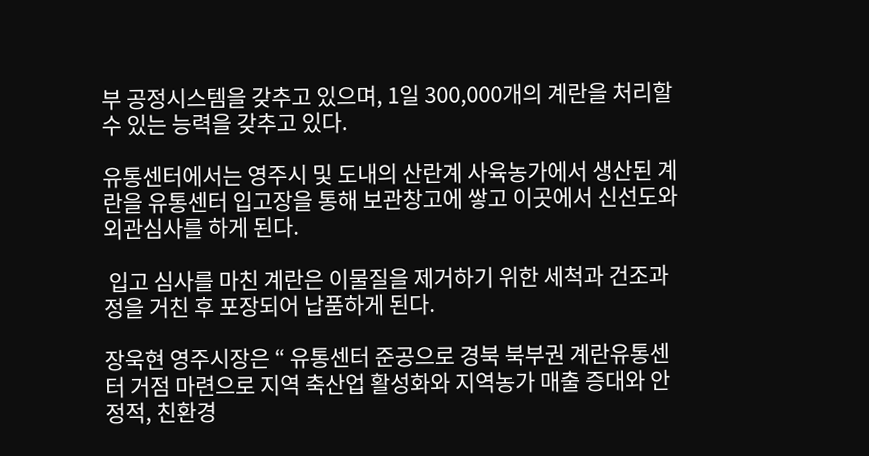부 공정시스템을 갖추고 있으며, 1일 300,000개의 계란을 처리할수 있는 능력을 갖추고 있다.

유통센터에서는 영주시 및 도내의 산란계 사육농가에서 생산된 계란을 유통센터 입고장을 통해 보관창고에 쌓고 이곳에서 신선도와 외관심사를 하게 된다.

 입고 심사를 마친 계란은 이물질을 제거하기 위한 세척과 건조과정을 거친 후 포장되어 납품하게 된다.

장욱현 영주시장은 “ 유통센터 준공으로 경북 북부권 계란유통센터 거점 마련으로 지역 축산업 활성화와 지역농가 매출 증대와 안정적, 친환경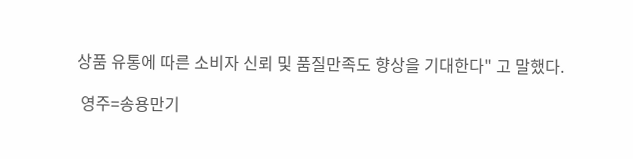상품 유통에 따른 소비자 신뢰 및 품질만족도 향상을 기대한다" 고 말했다.

 영주=송용만기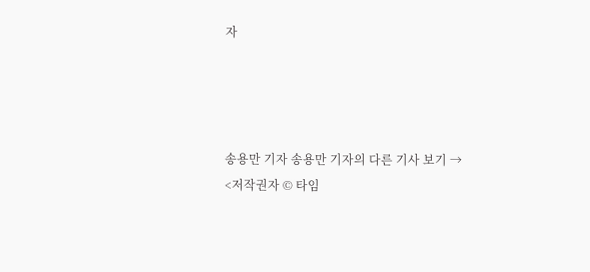자




송용만 기자 송용만 기자의 다른 기사 보기 →
<저작권자 © 타임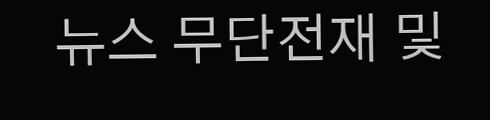뉴스 무단전재 및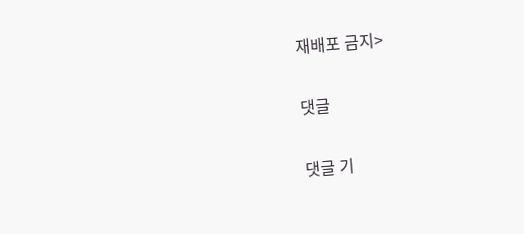재배포 금지>

댓글

댓글 기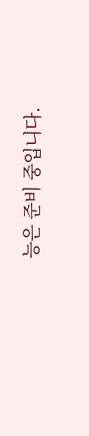능은 준비 중입니다.